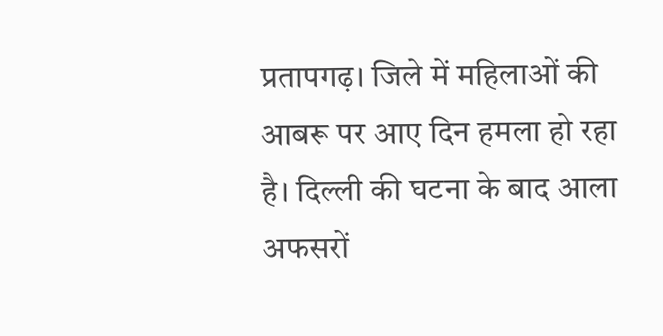प्रतापगढ़। जिले में महिलाओं की आबरू पर आए दिन हमला हो रहा है। दिल्ली की घटना के बाद आला अफसरों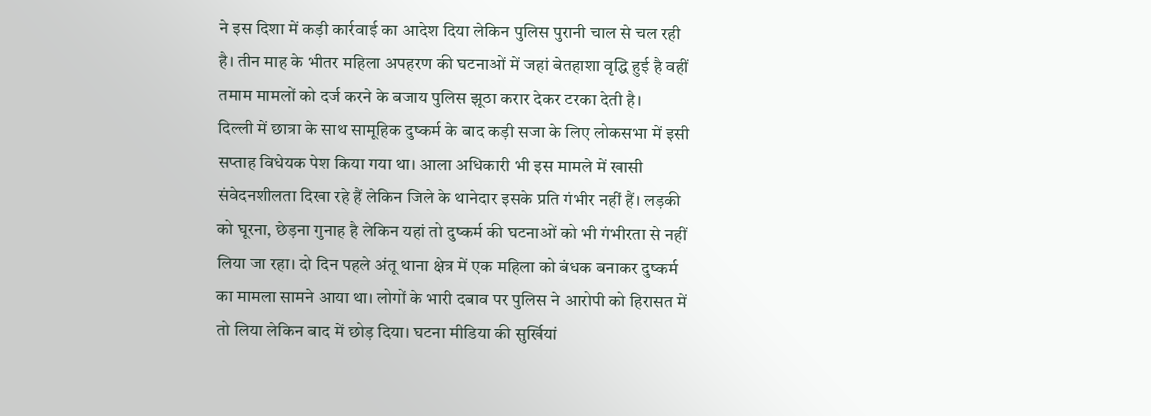ने इस दिशा में कड़ी कार्रवाई का आदेश दिया लेकिन पुलिस पुरानी चाल से चल रही है। तीन माह के भीतर महिला अपहरण की घटनाओं में जहां बेतहाशा वृद्धि हुई है वहीं तमाम मामलों को दर्ज करने के बजाय पुलिस झूठा करार देकर टरका देती है।
दिल्ली में छात्रा के साथ सामूहिक दुष्कर्म के बाद कड़ी सजा के लिए लोकसभा में इसी सप्ताह विधेयक पेश किया गया था। आला अधिकारी भी इस मामले में खासी संवेदनशीलता दिखा रहे हैं लेकिन जिले के थानेदार इसके प्रति गंभीर नहीं हैं। लड़की को घूरना, छेड़ना गुनाह है लेकिन यहां तो दुष्कर्म की घटनाओं को भी गंभीरता से नहीं लिया जा रहा। दो दिन पहले अंतू थाना क्षेत्र में एक महिला को बंधक बनाकर दुष्कर्म का मामला सामने आया था। लोगों के भारी दबाव पर पुलिस ने आरोपी को हिरासत में तो लिया लेकिन बाद में छोड़ दिया। घटना मीडिया की सुर्खियां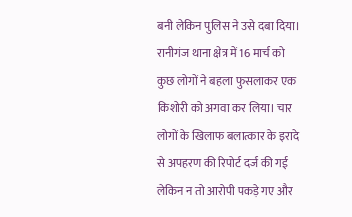बनी लेकिन पुलिस ने उसे दबा दिया। रानीगंज थाना क्षेत्र में 16 मार्च को कुछ लोगों ने बहला फुसलाकर एक किशोरी को अगवा कर लिया। चार लोगों के खिलाफ बलात्कार के इरादे से अपहरण की रिपोर्ट दर्ज की गई लेकिन न तो आरोपी पकड़े गए और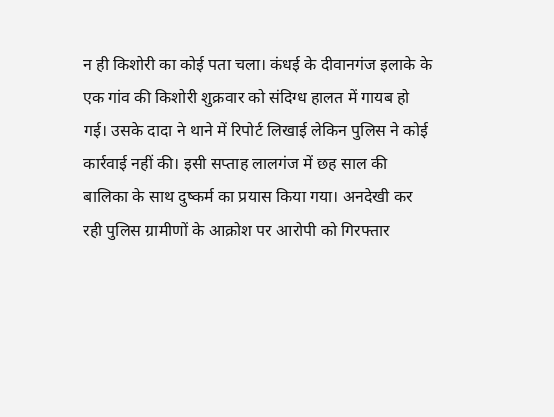न ही किशोरी का कोई पता चला। कंधई के दीवानगंज इलाके के एक गांव की किशोरी शुक्रवार को संदिग्ध हालत में गायब हो गई। उसके दादा ने थाने में रिपोर्ट लिखाई लेकिन पुलिस ने कोई कार्रवाई नहीं की। इसी सप्ताह लालगंज में छह साल की बालिका के साथ दुष्कर्म का प्रयास किया गया। अनदेखी कर रही पुलिस ग्रामीणों के आक्रोश पर आरोपी को गिरफ्तार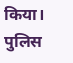किया। पुलिस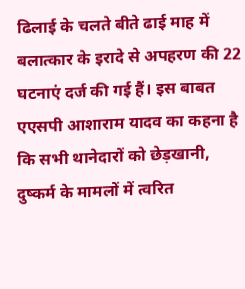ढिलाई के चलते बीते ढाई माह में बलात्कार के इरादे से अपहरण की 22 घटनाएं दर्ज की गई हैं। इस बाबत एएसपी आशाराम यादव का कहना है कि सभी थानेदारों को छेड़खानी, दुष्कर्म के मामलों में त्वरित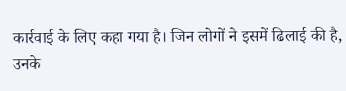कार्रवाई के लिए कहा गया है। जिन लोगों ने इसमें ढिलाई की है, उनके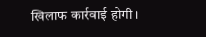खिलाफ कार्रवाई होगी।